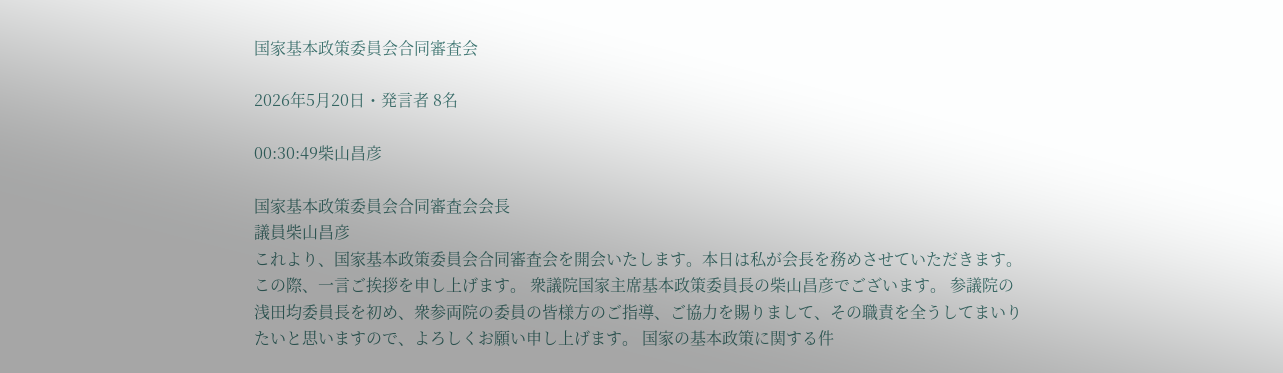国家基本政策委員会合同審査会

2026年5月20日・発言者 8名

00:30:49柴山昌彦

国家基本政策委員会合同審査会会長
議員柴山昌彦
これより、国家基本政策委員会合同審査会を開会いたします。本日は私が会長を務めさせていただきます。この際、一言ご挨拶を申し上げます。 衆議院国家主席基本政策委員長の柴山昌彦でございます。 参議院の浅田均委員長を初め、衆参両院の委員の皆様方のご指導、ご協力を賜りまして、その職責を全うしてまいりたいと思いますので、よろしくお願い申し上げます。 国家の基本政策に関する件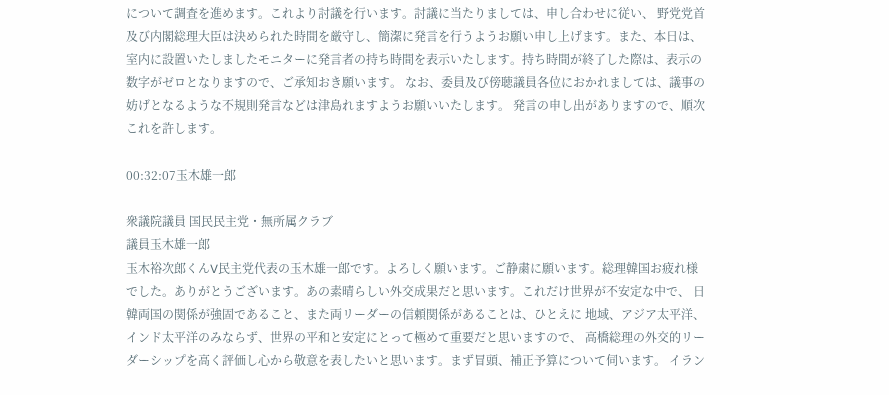について調査を進めます。これより討議を行います。討議に当たりましては、申し合わせに従い、 野党党首及び内閣総理大臣は決められた時間を厳守し、簡潔に発言を行うようお願い申し上げます。また、本日は、 室内に設置いたしましたモニターに発言者の持ち時間を表示いたします。持ち時間が終了した際は、表示の数字がゼロとなりますので、ご承知おき願います。 なお、委員及び傍聴議員各位におかれましては、議事の妨げとなるような不規則発言などは津島れますようお願いいたします。 発言の申し出がありますので、順次これを許します。

00:32:07玉木雄一郎

衆議院議員 国民民主党・無所属クラブ
議員玉木雄一郎
玉木裕次郎くんV民主党代表の玉木雄一郎です。よろしく願います。ご静粛に願います。総理韓国お疲れ様でした。ありがとうございます。あの素晴らしい外交成果だと思います。これだけ世界が不安定な中で、 日韓両国の関係が強固であること、また両リーダーの信頼関係があることは、ひとえに 地域、アジア太平洋、インド太平洋のみならず、世界の平和と安定にとって極めて重要だと思いますので、 高橋総理の外交的リーダーシップを高く評価し心から敬意を表したいと思います。まず冒頭、補正予算について伺います。 イラン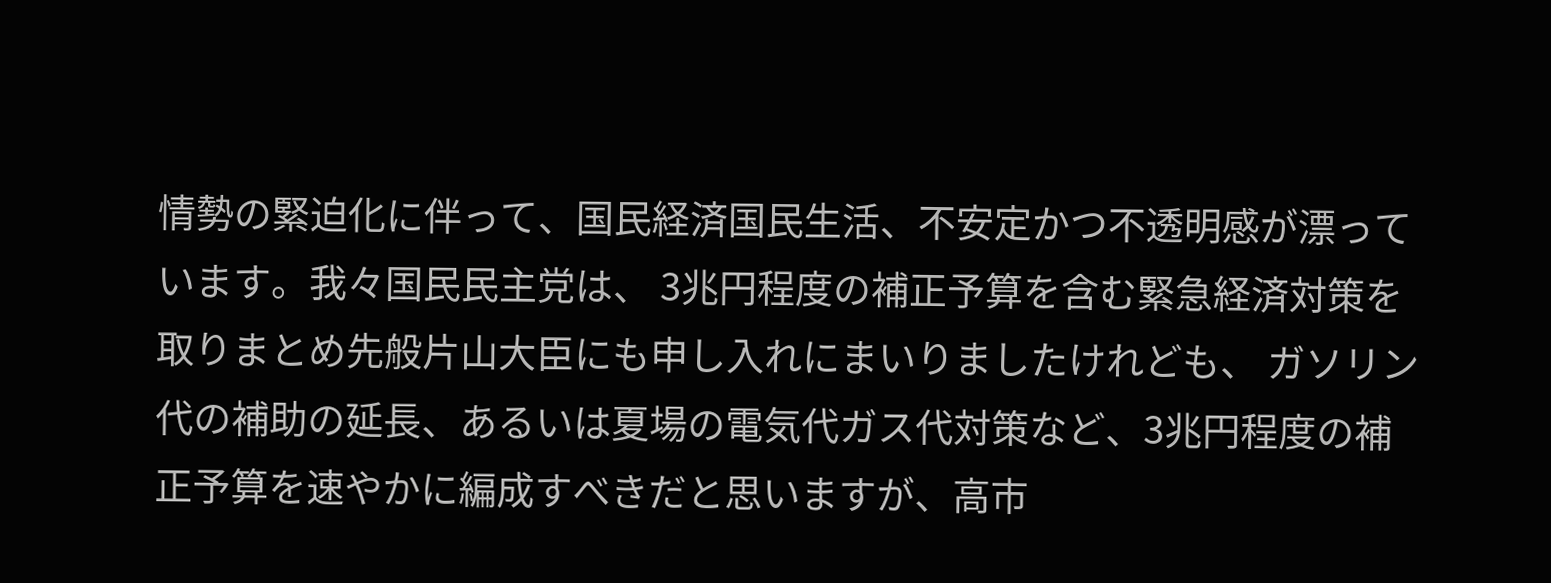情勢の緊迫化に伴って、国民経済国民生活、不安定かつ不透明感が漂っています。我々国民民主党は、 3兆円程度の補正予算を含む緊急経済対策を取りまとめ先般片山大臣にも申し入れにまいりましたけれども、 ガソリン代の補助の延長、あるいは夏場の電気代ガス代対策など、3兆円程度の補正予算を速やかに編成すべきだと思いますが、高市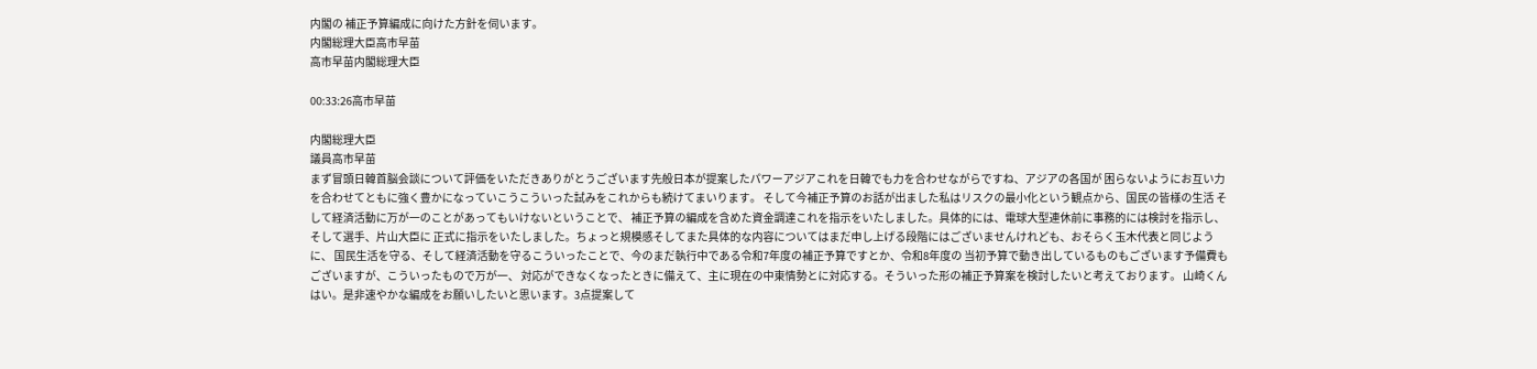内閣の 補正予算編成に向けた方針を伺います。
内閣総理大臣高市早苗
高市早苗内閣総理大臣

00:33:26高市早苗

内閣総理大臣
議員高市早苗
まず冒頭日韓首脳会談について評価をいただきありがとうございます先般日本が提案したパワーアジアこれを日韓でも力を合わせながらですね、アジアの各国が 困らないようにお互い力を合わせてともに強く豊かになっていこうこういった試みをこれからも続けてまいります。 そして今補正予算のお話が出ました私はリスクの最小化という観点から、国民の皆様の生活 そして経済活動に万が一のことがあってもいけないということで、 補正予算の編成を含めた資金調達これを指示をいたしました。具体的には、電球大型連休前に事務的には検討を指示し、 そして選手、片山大臣に 正式に指示をいたしました。ちょっと規模感そしてまた具体的な内容についてはまだ申し上げる段階にはございませんけれども、おそらく玉木代表と同じように、 国民生活を守る、そして経済活動を守るこういったことで、今のまだ執行中である令和7年度の補正予算ですとか、令和8年度の 当初予算で動き出しているものもございます予備費もございますが、こういったもので万が一、 対応ができなくなったときに備えて、主に現在の中東情勢とに対応する。そういった形の補正予算案を検討したいと考えております。 山崎くんはい。是非速やかな編成をお願いしたいと思います。3点提案して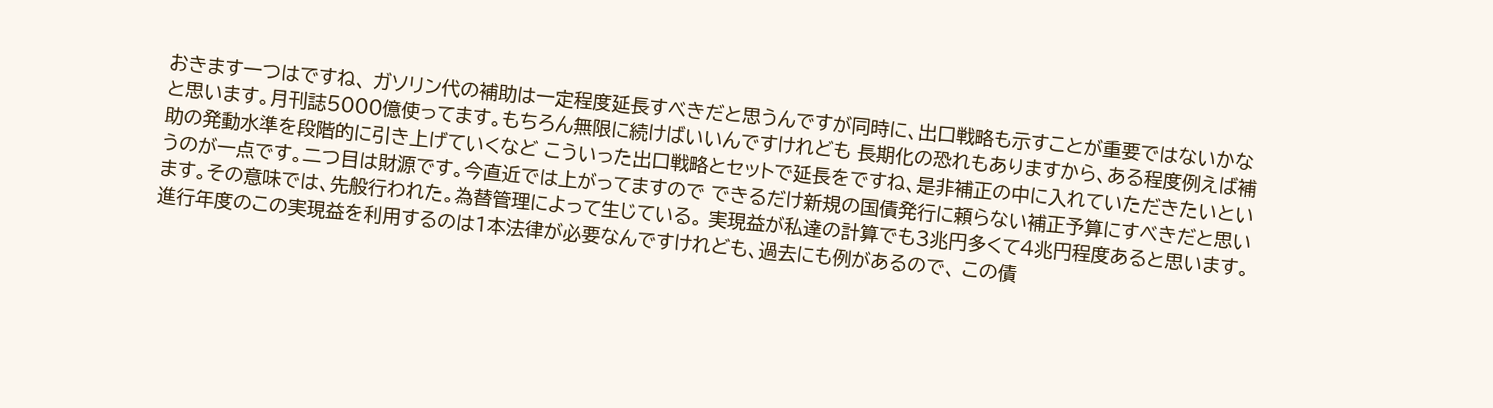おきます一つはですね、 ガソリン代の補助は一定程度延長すべきだと思うんですが同時に、出口戦略も示すことが重要ではないかなと思います。月刊誌5000億使ってます。もちろん無限に続けばいいんですけれども 長期化の恐れもありますから、ある程度例えば補助の発動水準を段階的に引き上げていくなど こういった出口戦略とセットで延長をですね、是非補正の中に入れていただきたいというのが一点です。二つ目は財源です。今直近では上がってますので できるだけ新規の国債発行に頼らない補正予算にすべきだと思います。その意味では、先般行われた。為替管理によって生じている。 実現益が私達の計算でも3兆円多くて4兆円程度あると思います。進行年度のこの実現益を利用するのは1本法律が必要なんですけれども、過去にも例があるので、 この債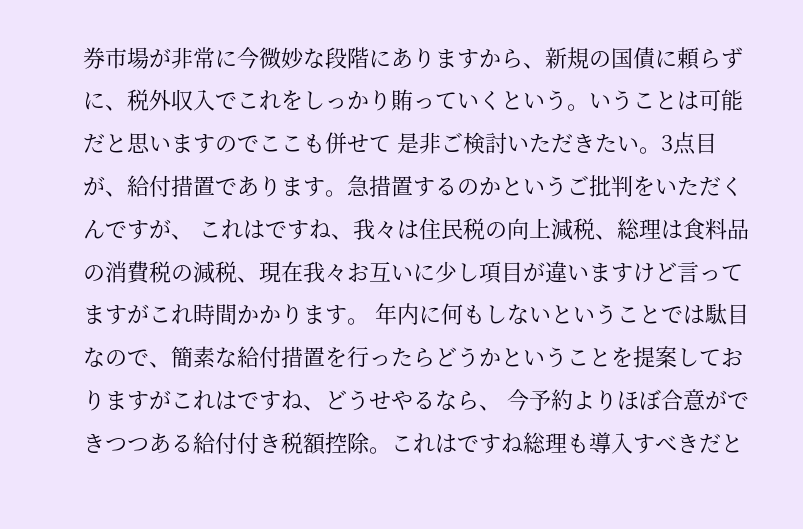券市場が非常に今微妙な段階にありますから、新規の国債に頼らずに、税外収入でこれをしっかり賄っていくという。いうことは可能だと思いますのでここも併せて 是非ご検討いただきたい。3点目が、給付措置であります。急措置するのかというご批判をいただくんですが、 これはですね、我々は住民税の向上減税、総理は食料品の消費税の減税、現在我々お互いに少し項目が違いますけど言ってますがこれ時間かかります。 年内に何もしないということでは駄目なので、簡素な給付措置を行ったらどうかということを提案しておりますがこれはですね、どうせやるなら、 今予約よりほぼ合意ができつつある給付付き税額控除。これはですね総理も導入すべきだと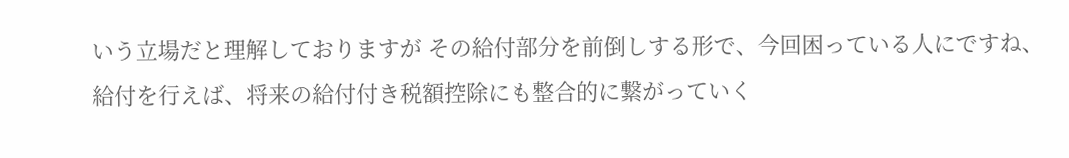いう立場だと理解しておりますが その給付部分を前倒しする形で、今回困っている人にですね、給付を行えば、将来の給付付き税額控除にも整合的に繋がっていく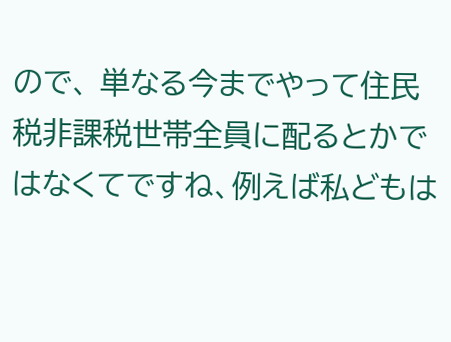ので、 単なる今までやって住民税非課税世帯全員に配るとかではなくてですね、例えば私どもは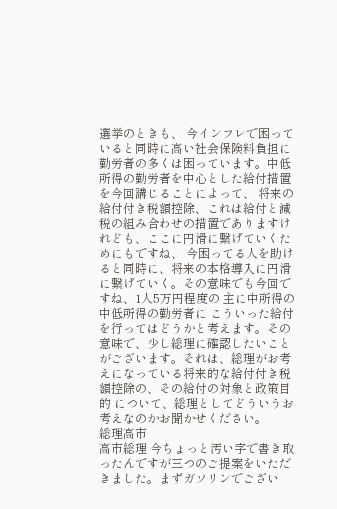選挙のときも、 今インフレで困っていると同時に高い社会保険料負担に勤労者の多くは困っています。中低所得の勤労者を中心とした給付措置を今回講じることによって、 将来の給付付き税額控除、これは給付と減税の組み合わせの措置でありますけれども、ここに円滑に繋げていくためにもですね、 今困ってる人を助けると同時に、将来の本格導入に円滑に繋げていく。その意味でも今回ですね、1人5万円程度の 主に中所得の中低所得の勤労者に こういった給付を行ってはどうかと考えます。その意味で、少し総理に確認したいことがございます。それは、総理がお考えになっている将来的な給付付き税額控除の、その給付の対象と政策目的 について、総理としてどういうお考えなのかお聞かせください。
総理高市
高市総理 今ちょっと汚い字で書き取ったんですが三つのご提案をいただきました。まずガソリンでござい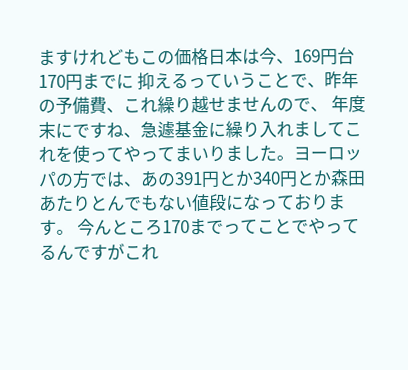ますけれどもこの価格日本は今、169円台170円までに 抑えるっていうことで、昨年の予備費、これ繰り越せませんので、 年度末にですね、急遽基金に繰り入れましてこれを使ってやってまいりました。ヨーロッパの方では、あの391円とか340円とか森田あたりとんでもない値段になっております。 今んところ170までってことでやってるんですがこれ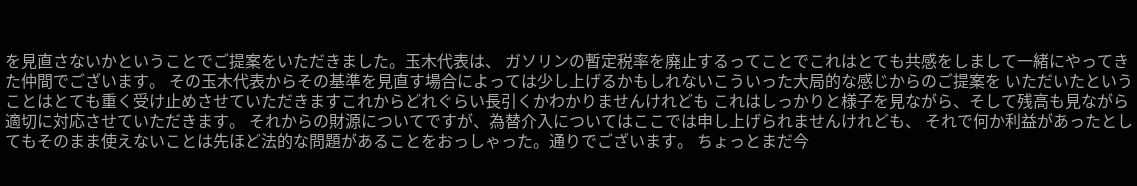を見直さないかということでご提案をいただきました。玉木代表は、 ガソリンの暫定税率を廃止するってことでこれはとても共感をしまして一緒にやってきた仲間でございます。 その玉木代表からその基準を見直す場合によっては少し上げるかもしれないこういった大局的な感じからのご提案を いただいたということはとても重く受け止めさせていただきますこれからどれぐらい長引くかわかりませんけれども これはしっかりと様子を見ながら、そして残高も見ながら適切に対応させていただきます。 それからの財源についてですが、為替介入についてはここでは申し上げられませんけれども、 それで何か利益があったとしてもそのまま使えないことは先ほど法的な問題があることをおっしゃった。通りでございます。 ちょっとまだ今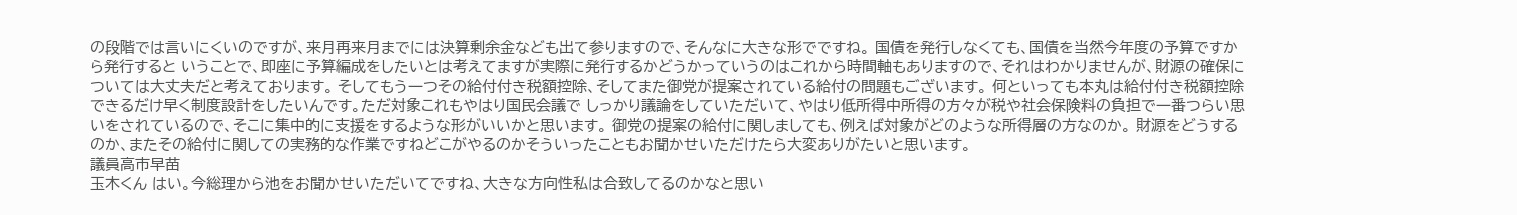の段階では言いにくいのですが、来月再来月までには決算剰余金なども出て参りますので、そんなに大きな形でですね。 国債を発行しなくても、国債を当然今年度の予算ですから発行すると いうことで、即座に予算編成をしたいとは考えてますが実際に発行するかどうかっていうのはこれから時間軸もありますので、それはわかりませんが、財源の確保については大丈夫だと考えております。 そしてもう一つその給付付き税額控除、そしてまた御党が提案されている給付の問題もございます。 何といっても本丸は給付付き税額控除できるだけ早く制度設計をしたいんです。ただ対象これもやはり国民会議で しっかり議論をしていただいて、やはり低所得中所得の方々が税や社会保険料の負担で一番つらい思いをされているので、そこに集中的に支援をするような形がいいかと思います。 御党の提案の給付に関しましても、例えば対象がどのような所得層の方なのか。 財源をどうするのか、またその給付に関しての実務的な作業ですねどこがやるのかそういったこともお聞かせいただけたら大変ありがたいと思います。
議員高市早苗
玉木くん はい。今総理から池をお聞かせいただいてですね、大きな方向性私は合致してるのかなと思い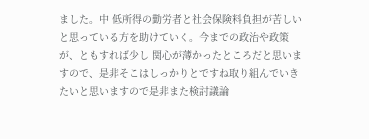ました。中 低所得の勤労者と社会保険料負担が苦しいと思っている方を助けていく。今までの政治や政策が、ともすれば少し 関心が薄かったところだと思いますので、是非そこはしっかりとですね取り組んでいきたいと思いますので是非また検討議論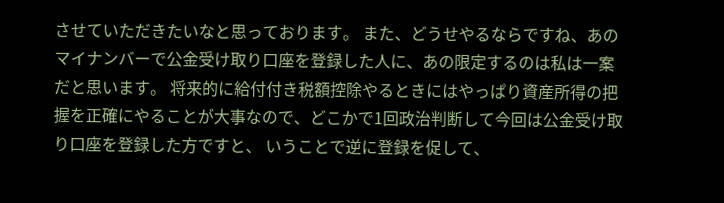させていただきたいなと思っております。 また、どうせやるならですね、あのマイナンバーで公金受け取り口座を登録した人に、あの限定するのは私は一案だと思います。 将来的に給付付き税額控除やるときにはやっぱり資産所得の把握を正確にやることが大事なので、どこかで1回政治判断して今回は公金受け取り口座を登録した方ですと、 いうことで逆に登録を促して、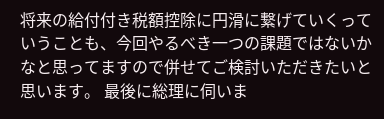将来の給付付き税額控除に円滑に繋げていくっていうことも、今回やるべき一つの課題ではないかなと思ってますので併せてご検討いただきたいと思います。 最後に総理に伺いま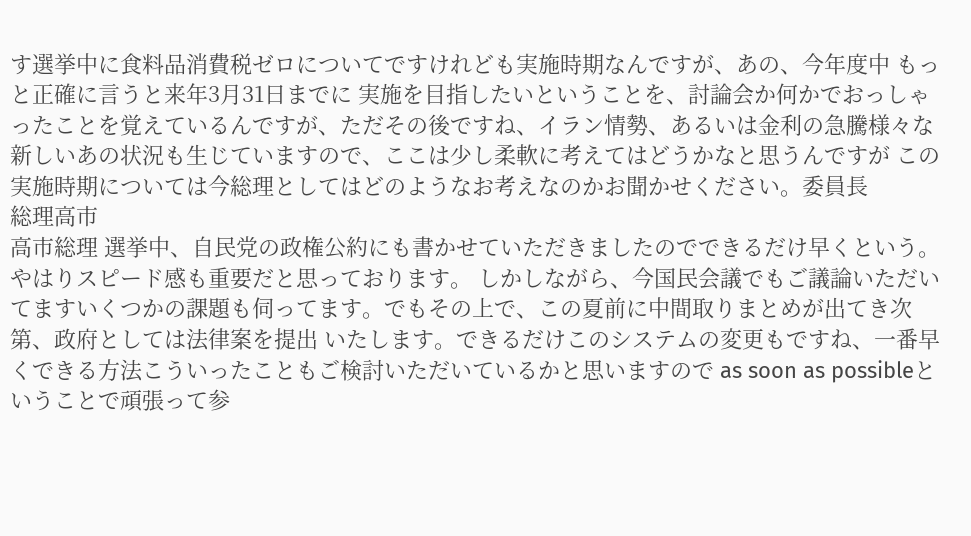す選挙中に食料品消費税ゼロについてですけれども実施時期なんですが、あの、今年度中 もっと正確に言うと来年3月31日までに 実施を目指したいということを、討論会か何かでおっしゃったことを覚えているんですが、ただその後ですね、イラン情勢、あるいは金利の急騰様々な新しいあの状況も生じていますので、ここは少し柔軟に考えてはどうかなと思うんですが この実施時期については今総理としてはどのようなお考えなのかお聞かせください。委員長
総理高市
高市総理 選挙中、自民党の政権公約にも書かせていただきましたのでできるだけ早くという。やはりスピード感も重要だと思っております。 しかしながら、今国民会議でもご議論いただいてますいくつかの課題も伺ってます。でもその上で、この夏前に中間取りまとめが出てき次第、政府としては法律案を提出 いたします。できるだけこのシステムの変更もですね、一番早くできる方法こういったこともご検討いただいているかと思いますので as soon as possibleということで頑張って参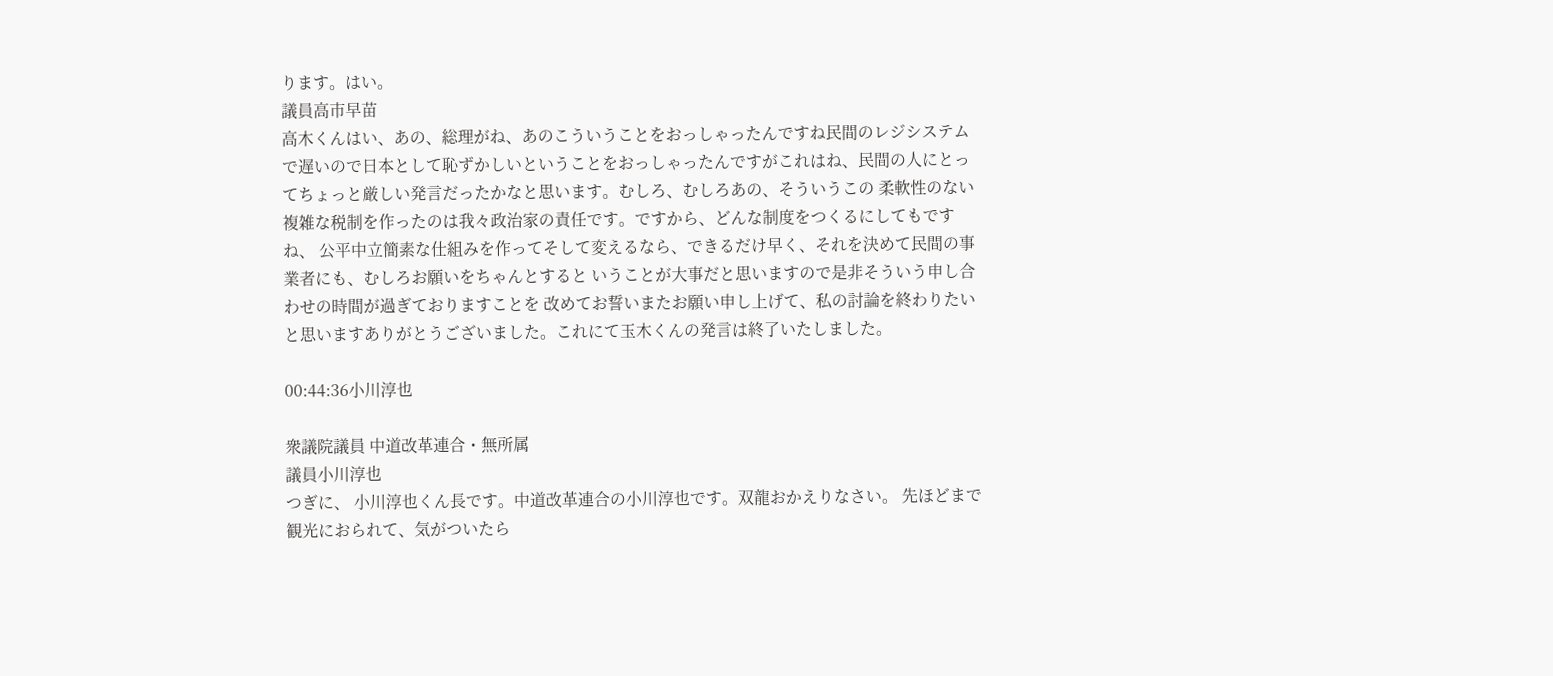ります。はい。
議員高市早苗
高木くんはい、あの、総理がね、あのこういうことをおっしゃったんですね民間のレジシステムで遅いので日本として恥ずかしいということをおっしゃったんですがこれはね、民間の人にとってちょっと厳しい発言だったかなと思います。むしろ、むしろあの、そういうこの 柔軟性のない複雑な税制を作ったのは我々政治家の責任です。ですから、どんな制度をつくるにしてもですね、 公平中立簡素な仕組みを作ってそして変えるなら、できるだけ早く、それを決めて民間の事業者にも、むしろお願いをちゃんとすると いうことが大事だと思いますので是非そういう申し合わせの時間が過ぎておりますことを 改めてお誓いまたお願い申し上げて、私の討論を終わりたいと思いますありがとうございました。これにて玉木くんの発言は終了いたしました。

00:44:36小川淳也

衆議院議員 中道改革連合・無所属
議員小川淳也
つぎに、 小川淳也くん長です。中道改革連合の小川淳也です。双龍おかえりなさい。 先ほどまで観光におられて、気がついたら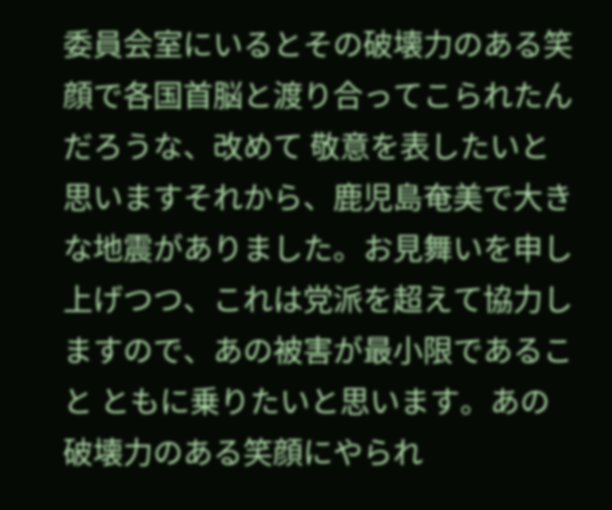委員会室にいるとその破壊力のある笑顔で各国首脳と渡り合ってこられたんだろうな、改めて 敬意を表したいと思いますそれから、鹿児島奄美で大きな地震がありました。お見舞いを申し上げつつ、これは党派を超えて協力しますので、あの被害が最小限であること ともに乗りたいと思います。あの破壊力のある笑顔にやられ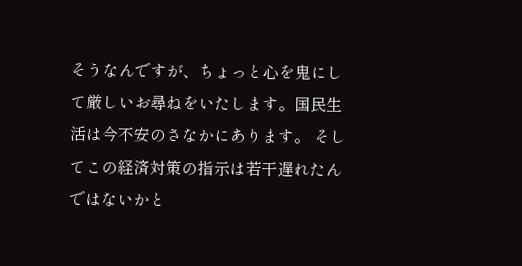そうなんですが、ちょっと心を鬼にして厳しいお尋ねをいたします。国民生活は今不安のさなかにあります。 そしてこの経済対策の指示は若干遅れたんではないかと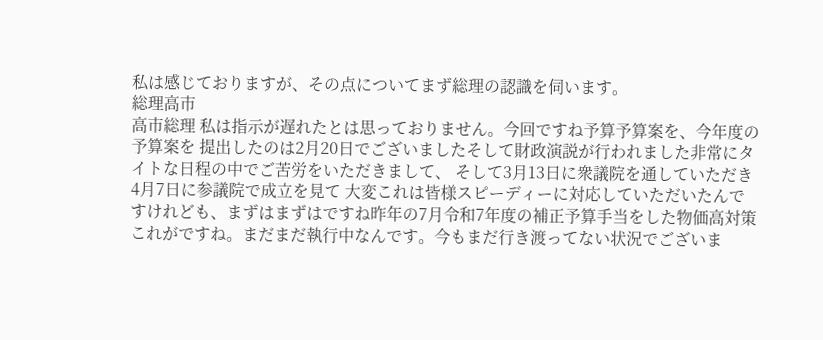私は感じておりますが、その点についてまず総理の認識を伺います。
総理高市
高市総理 私は指示が遅れたとは思っておりません。今回ですね予算予算案を、今年度の予算案を 提出したのは2月20日でございましたそして財政演説が行われました非常にタイトな日程の中でご苦労をいただきまして、 そして3月13日に衆議院を通していただき4月7日に参議院で成立を見て 大変これは皆様スピーディーに対応していただいたんですけれども、まずはまずはですね昨年の7月令和7年度の補正予算手当をした物価高対策 これがですね。まだまだ執行中なんです。今もまだ行き渡ってない状況でございま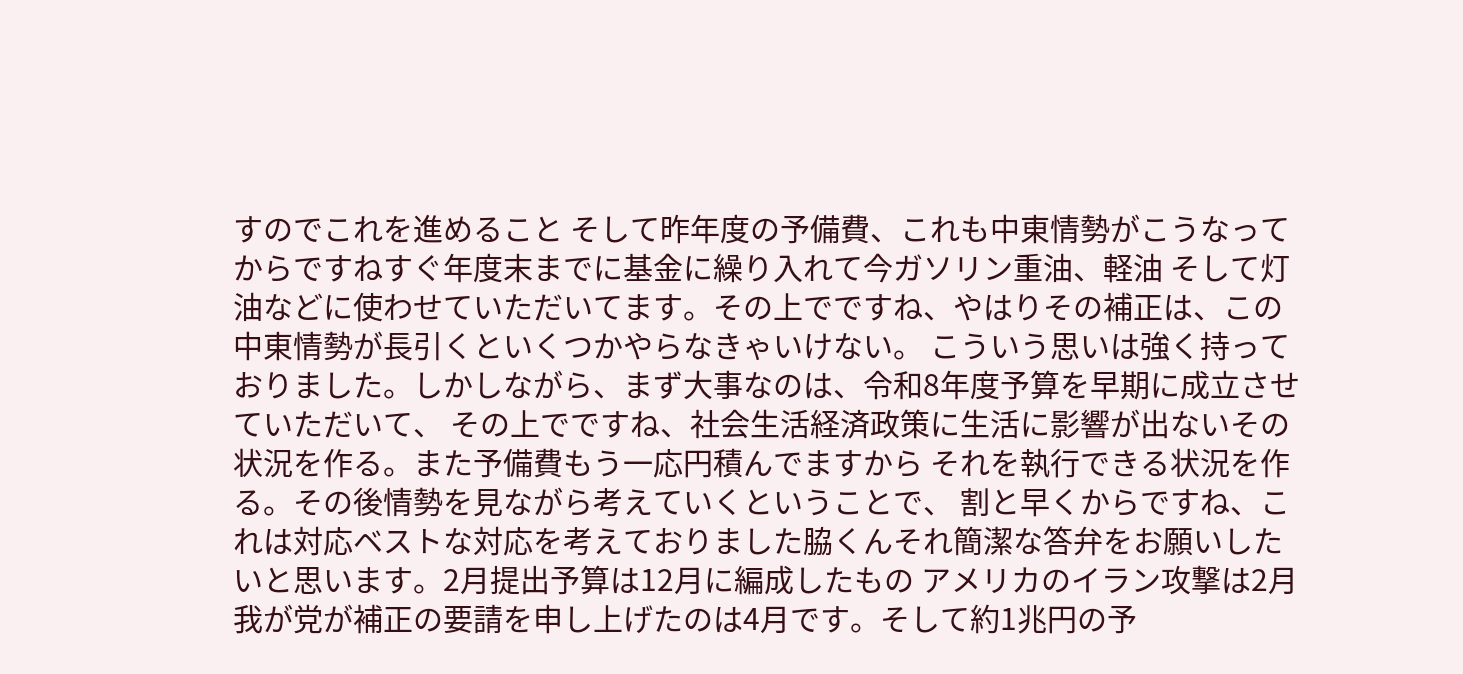すのでこれを進めること そして昨年度の予備費、これも中東情勢がこうなってからですねすぐ年度末までに基金に繰り入れて今ガソリン重油、軽油 そして灯油などに使わせていただいてます。その上でですね、やはりその補正は、この中東情勢が長引くといくつかやらなきゃいけない。 こういう思いは強く持っておりました。しかしながら、まず大事なのは、令和8年度予算を早期に成立させていただいて、 その上でですね、社会生活経済政策に生活に影響が出ないその状況を作る。また予備費もう一応円積んでますから それを執行できる状況を作る。その後情勢を見ながら考えていくということで、 割と早くからですね、これは対応ベストな対応を考えておりました脇くんそれ簡潔な答弁をお願いしたいと思います。2月提出予算は12月に編成したもの アメリカのイラン攻撃は2月我が党が補正の要請を申し上げたのは4月です。そして約1兆円の予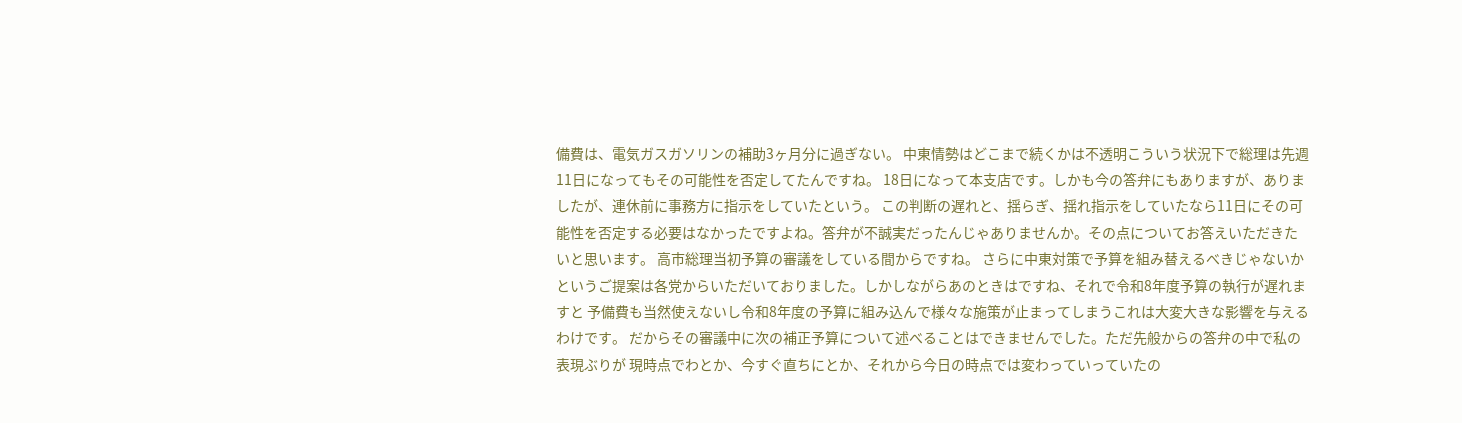備費は、電気ガスガソリンの補助3ヶ月分に過ぎない。 中東情勢はどこまで続くかは不透明こういう状況下で総理は先週11日になってもその可能性を否定してたんですね。 18日になって本支店です。しかも今の答弁にもありますが、ありましたが、連休前に事務方に指示をしていたという。 この判断の遅れと、揺らぎ、揺れ指示をしていたなら11日にその可能性を否定する必要はなかったですよね。答弁が不誠実だったんじゃありませんか。その点についてお答えいただきたいと思います。 高市総理当初予算の審議をしている間からですね。 さらに中東対策で予算を組み替えるべきじゃないかというご提案は各党からいただいておりました。しかしながらあのときはですね、それで令和8年度予算の執行が遅れますと 予備費も当然使えないし令和8年度の予算に組み込んで様々な施策が止まってしまうこれは大変大きな影響を与えるわけです。 だからその審議中に次の補正予算について述べることはできませんでした。ただ先般からの答弁の中で私の表現ぶりが 現時点でわとか、今すぐ直ちにとか、それから今日の時点では変わっていっていたの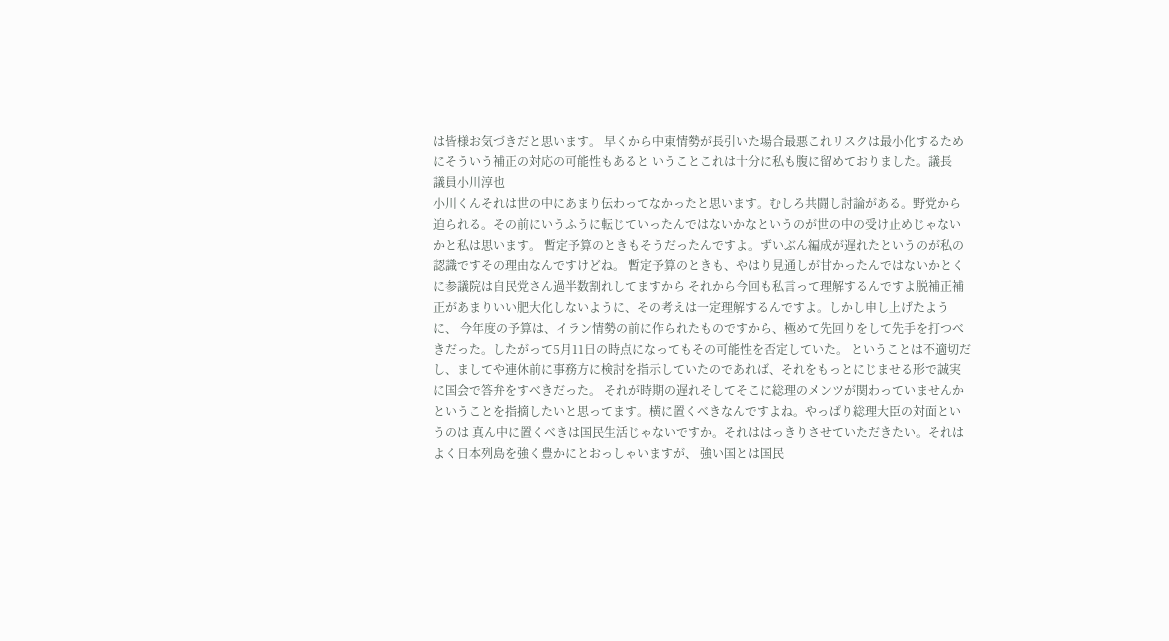は皆様お気づきだと思います。 早くから中東情勢が長引いた場合最悪これリスクは最小化するためにそういう補正の対応の可能性もあると いうことこれは十分に私も腹に留めておりました。議長
議員小川淳也
小川くんそれは世の中にあまり伝わってなかったと思います。むしろ共闘し討論がある。野党から迫られる。その前にいうふうに転じていったんではないかなというのが世の中の受け止めじゃないかと私は思います。 暫定予算のときもそうだったんですよ。ずいぶん編成が遅れたというのが私の認識ですその理由なんですけどね。 暫定予算のときも、やはり見通しが甘かったんではないかとくに参議院は自民党さん過半数割れしてますから それから今回も私言って理解するんですよ脱補正補正があまりいい肥大化しないように、その考えは一定理解するんですよ。しかし申し上げたように、 今年度の予算は、イラン情勢の前に作られたものですから、極めて先回りをして先手を打つべきだった。したがって5月11日の時点になってもその可能性を否定していた。 ということは不適切だし、ましてや連休前に事務方に検討を指示していたのであれば、それをもっとにじませる形で誠実に国会で答弁をすべきだった。 それが時期の遅れそしてそこに総理のメンツが関わっていませんかということを指摘したいと思ってます。横に置くべきなんですよね。やっぱり総理大臣の対面というのは 真ん中に置くべきは国民生活じゃないですか。それははっきりさせていただきたい。それはよく日本列島を強く豊かにとおっしゃいますが、 強い国とは国民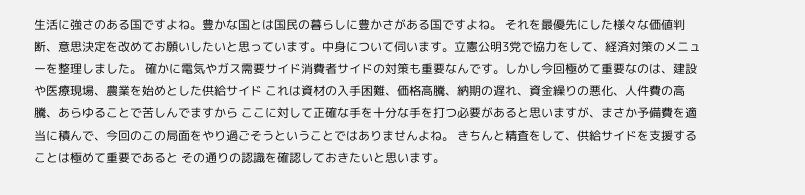生活に強さのある国ですよね。豊かな国とは国民の暮らしに豊かさがある国ですよね。 それを最優先にした様々な価値判断、意思決定を改めてお願いしたいと思っています。中身について伺います。立憲公明3党で協力をして、経済対策のメニューを整理しました。 確かに電気やガス需要サイド消費者サイドの対策も重要なんです。しかし今回極めて重要なのは、建設や医療現場、農業を始めとした供給サイド これは資材の入手困難、価格高騰、納期の遅れ、資金繰りの悪化、人件費の高騰、あらゆることで苦しんでますから ここに対して正確な手を十分な手を打つ必要があると思いますが、まさか予備費を適当に積んで、今回のこの局面をやり過ごそうということではありませんよね。 きちんと精査をして、供給サイドを支援することは極めて重要であると その通りの認識を確認しておきたいと思います。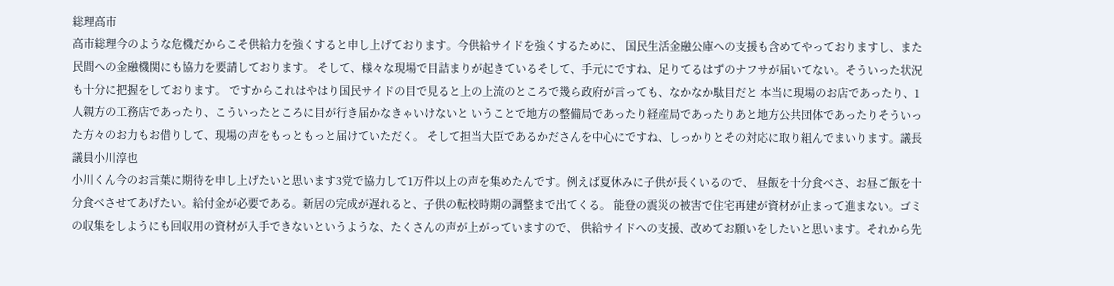総理高市
高市総理今のような危機だからこそ供給力を強くすると申し上げております。今供給サイドを強くするために、 国民生活金融公庫への支援も含めてやっておりますし、また民間への金融機関にも協力を要請しております。 そして、様々な現場で目詰まりが起きているそして、手元にですね、足りてるはずのナフサが届いてない。そういった状況も十分に把握をしております。 ですからこれはやはり国民サイドの目で見ると上の上流のところで幾ら政府が言っても、なかなか駄目だと 本当に現場のお店であったり、1人親方の工務店であったり、こういったところに目が行き届かなきゃいけないと いうことで地方の整備局であったり経産局であったりあと地方公共団体であったりそういった方々のお力もお借りして、現場の声をもっともっと届けていただく。 そして担当大臣であるかださんを中心にですね、しっかりとその対応に取り組んでまいります。議長
議員小川淳也
小川くん今のお言葉に期待を申し上げたいと思います3党で協力して1万件以上の声を集めたんです。例えば夏休みに子供が長くいるので、 昼飯を十分食べさ、お昼ご飯を十分食べさせてあげたい。給付金が必要である。新居の完成が遅れると、子供の転校時期の調整まで出てくる。 能登の震災の被害で住宅再建が資材が止まって進まない。ゴミの収集をしようにも回収用の資材が入手できないというような、たくさんの声が上がっていますので、 供給サイドへの支援、改めてお願いをしたいと思います。それから先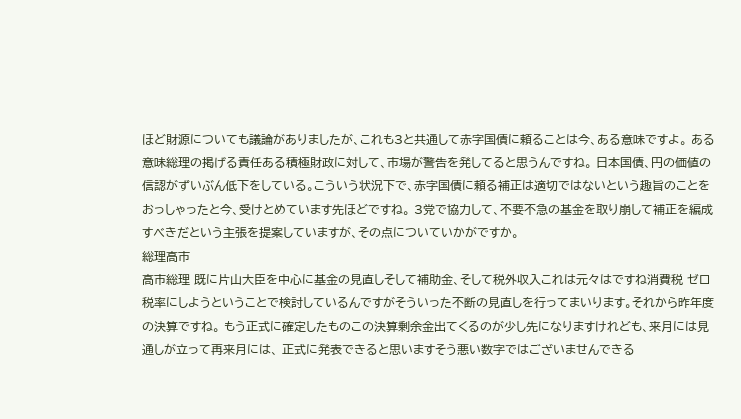ほど財源についても議論がありましたが、これも3と共通して赤字国債に頼ることは今、ある意味ですよ。 ある意味総理の掲げる責任ある積極財政に対して、市場が警告を発してると思うんですね。 日本国債、円の価値の信認がずいぶん低下をしている。こういう状況下で、赤字国債に頼る補正は適切ではないという趣旨のことをおっしゃったと今、受けとめています先ほどですね。 3党で協力して、不要不急の基金を取り崩して補正を編成すべきだという主張を提案していますが、その点についていかがですか。
総理高市
高市総理 既に片山大臣を中心に基金の見直しそして補助金、そして税外収入これは元々はですね消費税 ゼロ税率にしようということで検討しているんですがそういった不断の見直しを行ってまいります。それから昨年度の決算ですね。 もう正式に確定したものこの決算剰余金出てくるのが少し先になりますけれども、来月には見通しが立って再来月には、 正式に発表できると思いますそう悪い数字ではございませんできる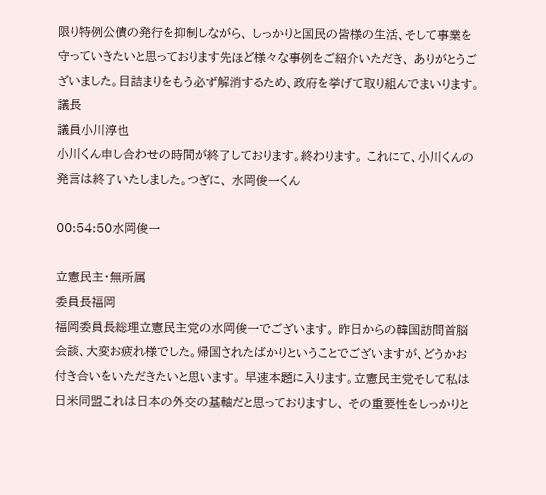限り特例公債の発行を抑制しながら、 しっかりと国民の皆様の生活、そして事業を守っていきたいと思っております先ほど様々な事例をご紹介いただき、 ありがとうございました。目詰まりをもう必ず解消するため、政府を挙げて取り組んでまいります。議長
議員小川淳也
小川くん申し合わせの時間が終了しております。終わります。 これにて、小川くんの発言は終了いたしました。つぎに、 水岡俊一くん

00:54:50水岡俊一

立憲民主・無所属
委員長福岡
福岡委員長総理立憲民主党の水岡俊一でございます。 昨日からの韓国訪問首脳会談、大変お疲れ様でした。帰国されたばかりということでございますが、どうかお付き合いをいただきたいと思います。 早速本題に入ります。立憲民主党そして私は日米同盟これは日本の外交の基軸だと思っておりますし、 その重要性をしっかりと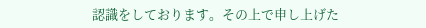認識をしております。その上で申し上げた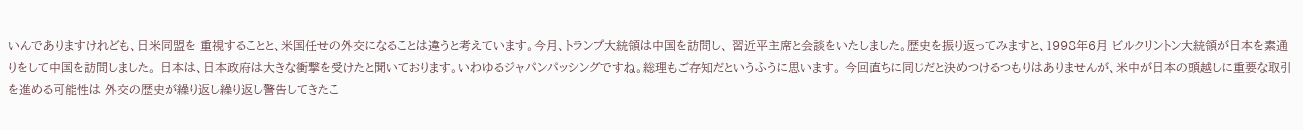いんでありますけれども、日米同盟を 重視することと、米国任せの外交になることは違うと考えています。今月、トランプ大統領は中国を訪問し、 習近平主席と会談をいたしました。歴史を振り返ってみますと、1998年6月 ビルクリントン大統領が日本を素通りをして中国を訪問しました。 日本は、日本政府は大きな衝撃を受けたと聞いております。いわゆるジャパンパッシングですね。総理もご存知だというふうに思います。 今回直ちに同じだと決めつけるつもりはありませんが、米中が日本の頭越しに重要な取引を進める可能性は 外交の歴史が繰り返し繰り返し警告してきたこ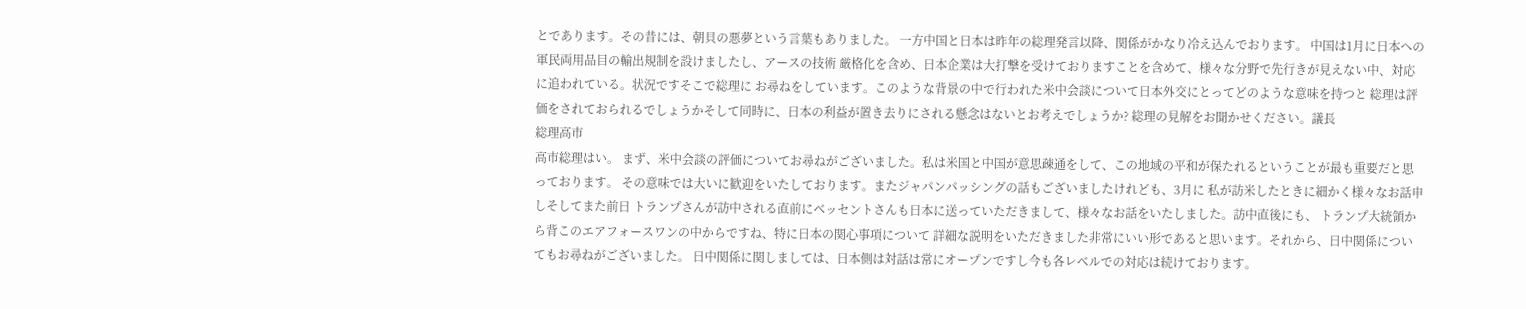とであります。その昔には、朝貝の悪夢という言葉もありました。 一方中国と日本は昨年の総理発言以降、関係がかなり冷え込んでおります。 中国は1月に日本への軍民両用品目の輸出規制を設けましたし、アースの技術 厳格化を含め、日本企業は大打撃を受けておりますことを含めて、様々な分野で先行きが見えない中、対応に追われている。状況ですそこで総理に お尋ねをしています。このような背景の中で行われた米中会談について日本外交にとってどのような意味を持つと 総理は評価をされておられるでしょうかそして同時に、日本の利益が置き去りにされる懸念はないとお考えでしょうか? 総理の見解をお聞かせください。議長
総理高市
高市総理はい。 まず、米中会談の評価についてお尋ねがございました。私は米国と中国が意思疎通をして、この地域の平和が保たれるということが最も重要だと思っております。 その意味では大いに歓迎をいたしております。またジャパンパッシングの話もございましたけれども、3月に 私が訪米したときに細かく様々なお話申しそしてまた前日 トランプさんが訪中される直前にベッセントさんも日本に送っていただきまして、様々なお話をいたしました。訪中直後にも、 トランプ大統領から背このエアフォースワンの中からですね、特に日本の関心事項について 詳細な説明をいただきました非常にいい形であると思います。それから、日中関係についてもお尋ねがございました。 日中関係に関しましては、日本側は対話は常にオープンですし今も各レベルでの対応は続けております。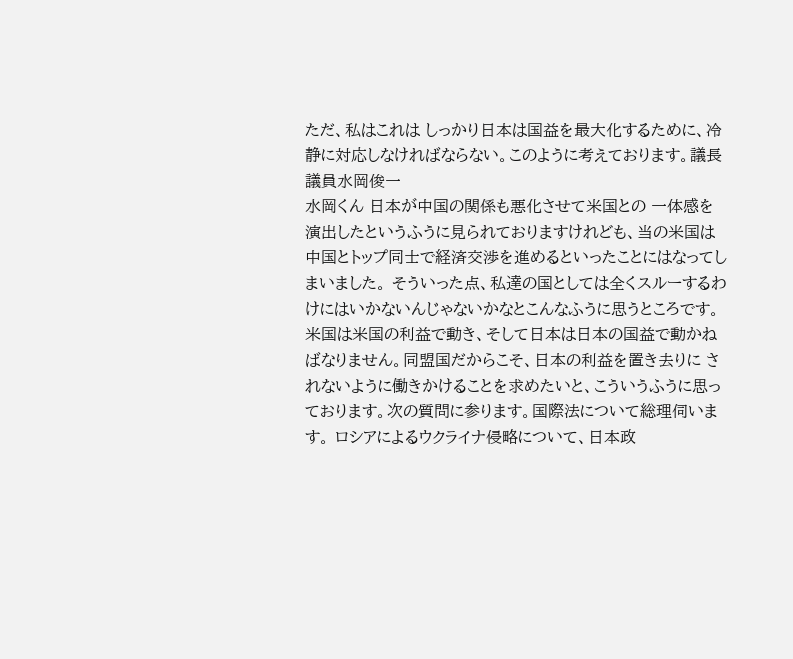ただ、私はこれは しっかり日本は国益を最大化するために、冷静に対応しなければならない。このように考えております。議長
議員水岡俊一
水岡くん 日本が中国の関係も悪化させて米国との 一体感を演出したというふうに見られておりますけれども、当の米国は中国とトップ同士で経済交渉を進めるといったことにはなってしまいました。 そういった点、私達の国としては全くスルーするわけにはいかないんじゃないかなとこんなふうに思うところです。 米国は米国の利益で動き、そして日本は日本の国益で動かねばなりません。同盟国だからこそ、日本の利益を置き去りに されないように働きかけることを求めたいと、こういうふうに思っております。次の質問に参ります。国際法について総理伺います。 ロシアによるウクライナ侵略について、日本政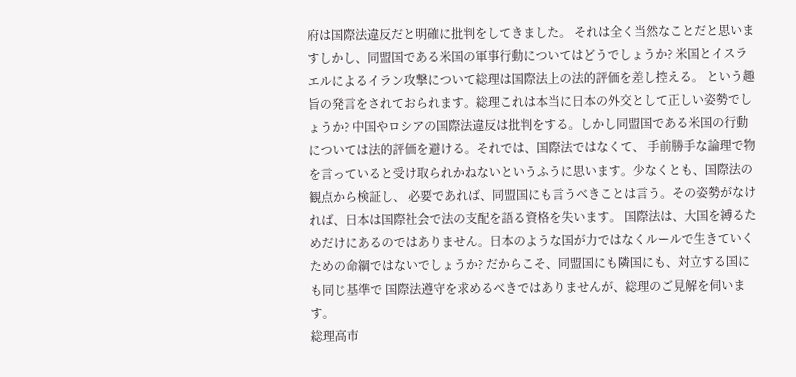府は国際法違反だと明確に批判をしてきました。 それは全く当然なことだと思いますしかし、同盟国である米国の軍事行動についてはどうでしょうか? 米国とイスラエルによるイラン攻撃について総理は国際法上の法的評価を差し控える。 という趣旨の発言をされておられます。総理これは本当に日本の外交として正しい姿勢でしょうか? 中国やロシアの国際法違反は批判をする。しかし同盟国である米国の行動については法的評価を避ける。それでは、国際法ではなくて、 手前勝手な論理で物を言っていると受け取られかねないというふうに思います。少なくとも、国際法の観点から検証し、 必要であれば、同盟国にも言うべきことは言う。その姿勢がなければ、日本は国際社会で法の支配を語る資格を失います。 国際法は、大国を縛るためだけにあるのではありません。日本のような国が力ではなくルールで生きていくための命綱ではないでしょうか? だからこそ、同盟国にも隣国にも、対立する国にも同じ基準で 国際法遵守を求めるべきではありませんが、総理のご見解を伺います。
総理高市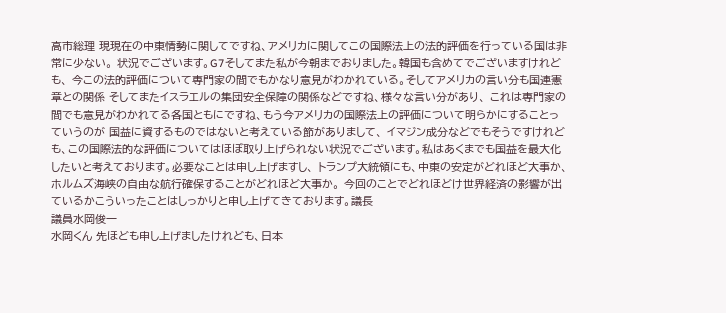高市総理 現現在の中東情勢に関してですね、アメリカに関してこの国際法上の法的評価を行っている国は非常に少ない。 状況でございます。G7そしてまた私が今朝までおりました。韓国も含めてでございますけれども、 今この法的評価について専門家の間でもかなり意見がわかれている。そしてアメリカの言い分も国連憲章との関係 そしてまたイスラエルの集団安全保障の関係などですね、様々な言い分があり、 これは専門家の間でも意見がわかれてる各国ともにですね、もう今アメリカの国際法上の評価について明らかにすることっていうのが 国益に資するものではないと考えている節がありまして、 イマジン成分などでもそうですけれども、この国際法的な評価についてはほぼ取り上げられない状況でございます。私はあくまでも国益を最大化したいと考えております。必要なことは申し上げますし、 トランプ大統領にも、中東の安定がどれほど大事か、ホルムズ海峡の自由な航行確保することがどれほど大事か。 今回のことでどれほどけ世界経済の影響が出ているかこういったことはしっかりと申し上げてきております。議長
議員水岡俊一
水岡くん 先ほども申し上げましたけれども、日本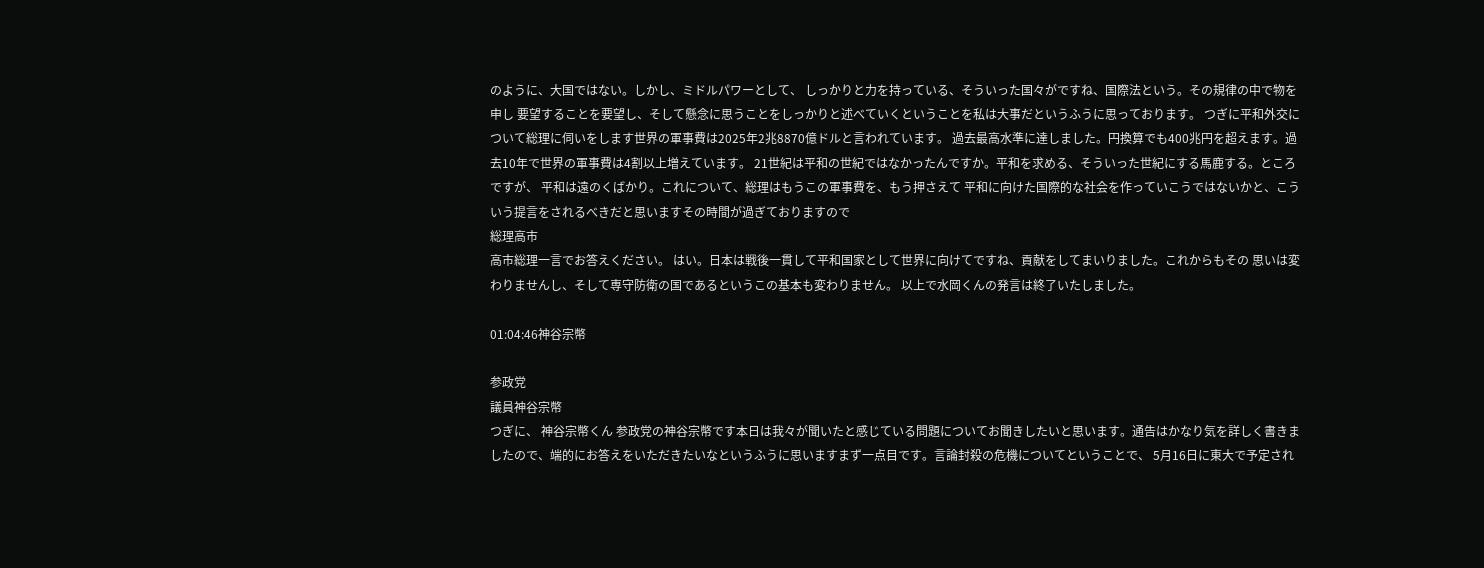のように、大国ではない。しかし、ミドルパワーとして、 しっかりと力を持っている、そういった国々がですね、国際法という。その規律の中で物を申し 要望することを要望し、そして懸念に思うことをしっかりと述べていくということを私は大事だというふうに思っております。 つぎに平和外交について総理に伺いをします世界の軍事費は2025年2兆8870億ドルと言われています。 過去最高水準に達しました。円換算でも400兆円を超えます。過去10年で世界の軍事費は4割以上増えています。 21世紀は平和の世紀ではなかったんですか。平和を求める、そういった世紀にする馬鹿する。ところですが、 平和は遠のくばかり。これについて、総理はもうこの軍事費を、もう押さえて 平和に向けた国際的な社会を作っていこうではないかと、こういう提言をされるべきだと思いますその時間が過ぎておりますので
総理高市
高市総理一言でお答えください。 はい。日本は戦後一貫して平和国家として世界に向けてですね、貢献をしてまいりました。これからもその 思いは変わりませんし、そして専守防衛の国であるというこの基本も変わりません。 以上で水岡くんの発言は終了いたしました。

01:04:46神谷宗幣

参政党
議員神谷宗幣
つぎに、 神谷宗幣くん 参政党の神谷宗幣です本日は我々が聞いたと感じている問題についてお聞きしたいと思います。通告はかなり気を詳しく書きましたので、端的にお答えをいただきたいなというふうに思いますまず一点目です。言論封殺の危機についてということで、 5月16日に東大で予定され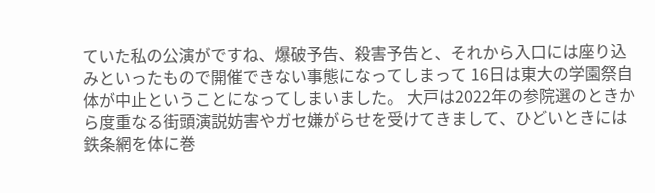ていた私の公演がですね、爆破予告、殺害予告と、それから入口には座り込みといったもので開催できない事態になってしまって 16日は東大の学園祭自体が中止ということになってしまいました。 大戸は2022年の参院選のときから度重なる街頭演説妨害やガセ嫌がらせを受けてきまして、ひどいときには鉄条網を体に巻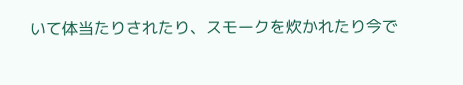いて体当たりされたり、スモークを炊かれたり今で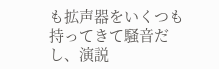も拡声器をいくつも持ってきて騒音だし、演説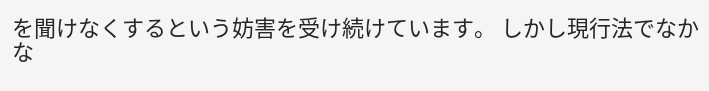を聞けなくするという妨害を受け続けています。 しかし現行法でなかな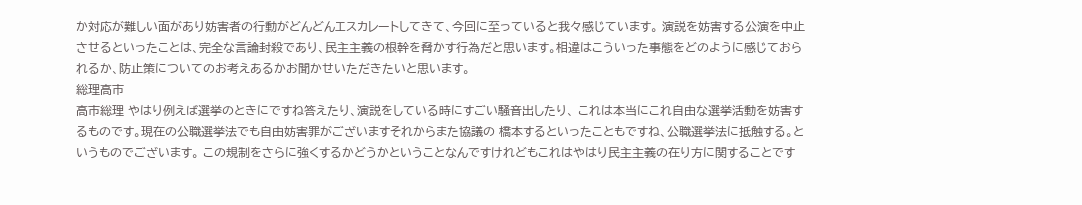か対応が難しい面があり妨害者の行動がどんどんエスカレートしてきて、今回に至っていると我々感じています。 演説を妨害する公演を中止させるといったことは、完全な言論封殺であり、民主主義の根幹を脅かす行為だと思います。相違はこういった事態をどのように感じておられるか、防止策についてのお考えあるかお聞かせいただきたいと思います。
総理高市
高市総理 やはり例えば選挙のときにですね答えたり、演説をしている時にすごい騒音出したり、 これは本当にこれ自由な選挙活動を妨害するものです。現在の公職選挙法でも自由妨害罪がございますそれからまた協議の 橋本するといったこともですね、公職選挙法に抵触する。というものでございます。 この規制をさらに強くするかどうかということなんですけれどもこれはやはり民主主義の在り方に関することです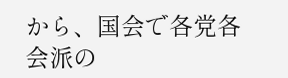から、国会で各党各会派の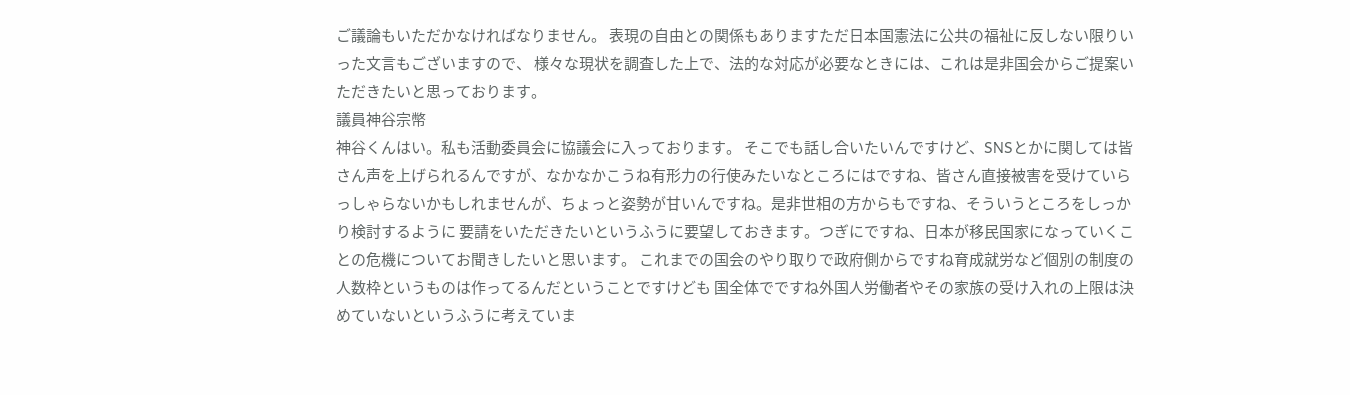ご議論もいただかなければなりません。 表現の自由との関係もありますただ日本国憲法に公共の福祉に反しない限りいった文言もございますので、 様々な現状を調査した上で、法的な対応が必要なときには、これは是非国会からご提案いただきたいと思っております。
議員神谷宗幣
神谷くんはい。私も活動委員会に協議会に入っております。 そこでも話し合いたいんですけど、SNSとかに関しては皆さん声を上げられるんですが、なかなかこうね有形力の行使みたいなところにはですね、皆さん直接被害を受けていらっしゃらないかもしれませんが、ちょっと姿勢が甘いんですね。是非世相の方からもですね、そういうところをしっかり検討するように 要請をいただきたいというふうに要望しておきます。つぎにですね、日本が移民国家になっていくことの危機についてお聞きしたいと思います。 これまでの国会のやり取りで政府側からですね育成就労など個別の制度の人数枠というものは作ってるんだということですけども 国全体でですね外国人労働者やその家族の受け入れの上限は決めていないというふうに考えていま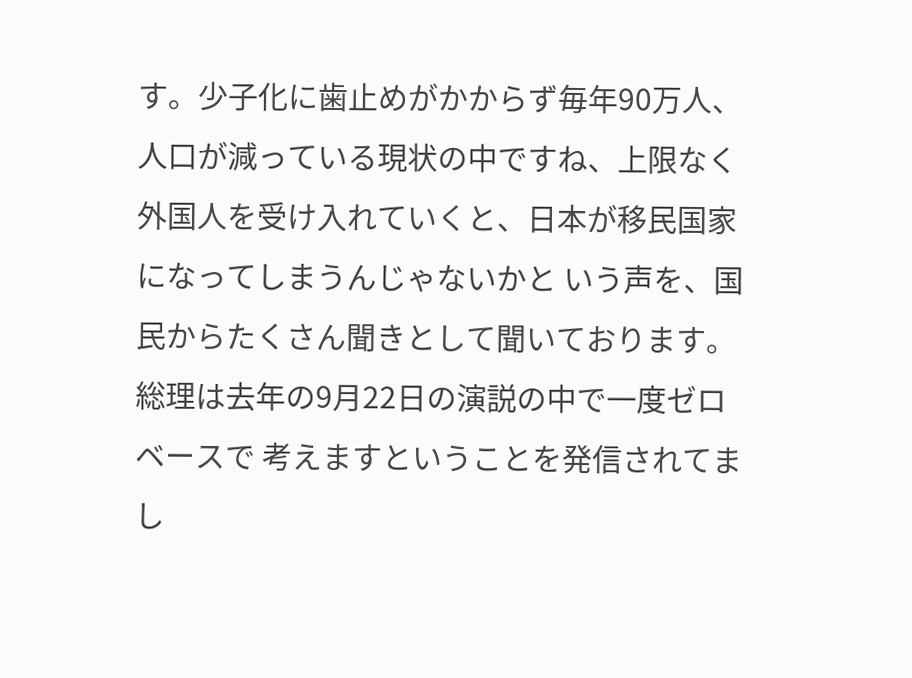す。少子化に歯止めがかからず毎年90万人、人口が減っている現状の中ですね、上限なく外国人を受け入れていくと、日本が移民国家になってしまうんじゃないかと いう声を、国民からたくさん聞きとして聞いております。総理は去年の9月22日の演説の中で一度ゼロベースで 考えますということを発信されてまし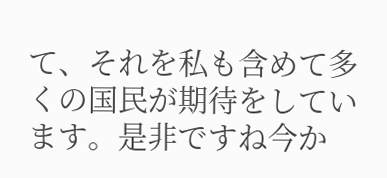て、それを私も含めて多くの国民が期待をしています。是非ですね今か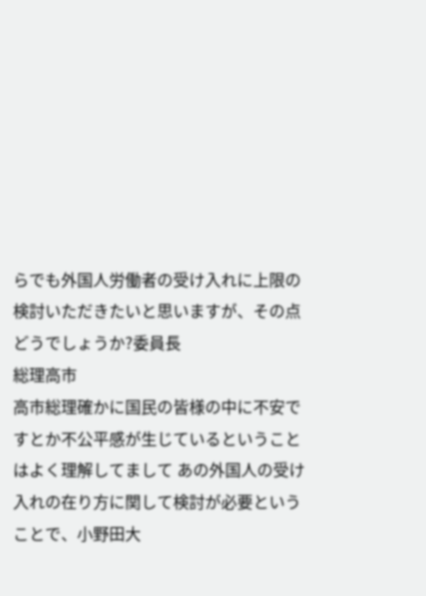らでも外国人労働者の受け入れに上限の検討いただきたいと思いますが、その点どうでしょうか?委員長
総理高市
高市総理確かに国民の皆様の中に不安ですとか不公平感が生じているということはよく理解してまして あの外国人の受け入れの在り方に関して検討が必要ということで、小野田大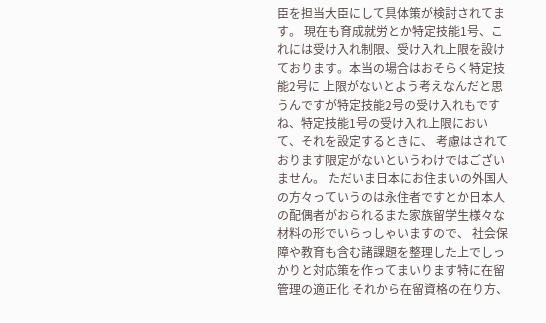臣を担当大臣にして具体策が検討されてます。 現在も育成就労とか特定技能1号、これには受け入れ制限、受け入れ上限を設けております。本当の場合はおそらく特定技能2号に 上限がないとよう考えなんだと思うんですが特定技能2号の受け入れもですね、特定技能1号の受け入れ上限において、それを設定するときに、 考慮はされております限定がないというわけではございません。 ただいま日本にお住まいの外国人の方々っていうのは永住者ですとか日本人の配偶者がおられるまた家族留学生様々な材料の形でいらっしゃいますので、 社会保障や教育も含む諸課題を整理した上でしっかりと対応策を作ってまいります特に在留管理の適正化 それから在留資格の在り方、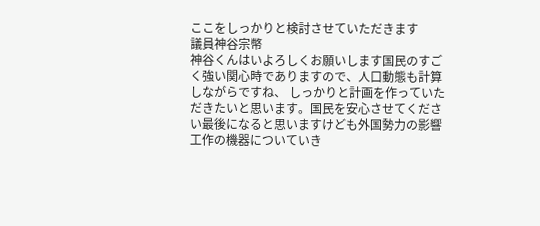ここをしっかりと検討させていただきます
議員神谷宗幣
神谷くんはいよろしくお願いします国民のすごく強い関心時でありますので、人口動態も計算しながらですね、 しっかりと計画を作っていただきたいと思います。国民を安心させてください最後になると思いますけども外国勢力の影響工作の機器についていき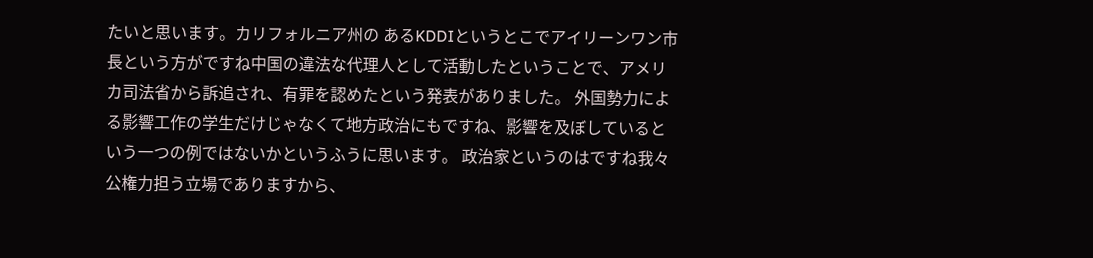たいと思います。カリフォルニア州の あるKDDIというとこでアイリーンワン市長という方がですね中国の違法な代理人として活動したということで、アメリカ司法省から訴追され、有罪を認めたという発表がありました。 外国勢力による影響工作の学生だけじゃなくて地方政治にもですね、影響を及ぼしているという一つの例ではないかというふうに思います。 政治家というのはですね我々公権力担う立場でありますから、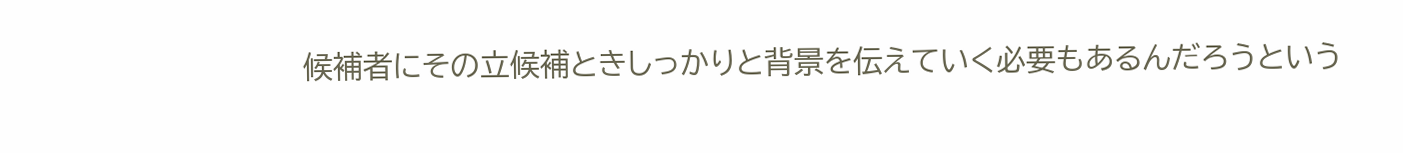候補者にその立候補ときしっかりと背景を伝えていく必要もあるんだろうという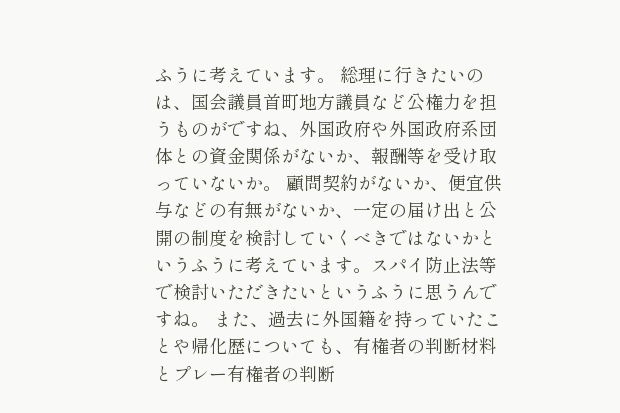ふうに考えています。 総理に行きたいのは、国会議員首町地方議員など公権力を担うものがですね、外国政府や外国政府系団体との資金関係がないか、報酬等を受け取っていないか。 顧問契約がないか、便宜供与などの有無がないか、一定の届け出と公開の制度を検討していくべきではないかというふうに考えています。スパイ防止法等で検討いただきたいというふうに思うんですね。 また、過去に外国籍を持っていたことや帰化歴についても、有権者の判断材料とプレー有権者の判断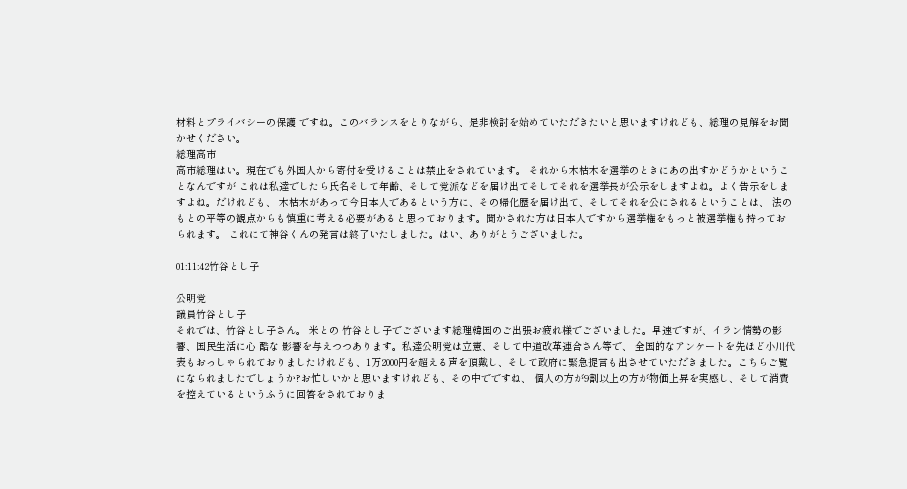材料とプライバシーの保護 ですね。このバランスをとりながら、是非検討を始めていただきたいと思いますけれども、総理の見解をお聞かせください。
総理高市
高市総理はい。現在でも外国人から寄付を受けることは禁止をされています。 それから木枯木を選挙のときにあの出すかどうかということなんですが これは私達でしたら氏名そして年齢、そして党派などを届け出てそしてそれを選挙長が公示をしますよね。よく告示をしますよね。だけれども、 木枯木があって今日本人であるという方に、その帰化歴を届け出て、そしてそれを公にされるということは、 法のもとの平等の観点からも慎重に考える必要があると思っております。聞かされた方は日本人ですから選挙権をもっと被選挙権も持っておられます。 これにて神谷くんの発言は終了いたしました。はい、ありがとうございました。

01:11:42竹谷とし子

公明党
議員竹谷とし子
それでは、竹谷とし子さん。 米との 竹谷とし子でございます総理韓国のご出張お疲れ様でございました。早速ですが、イラン情勢の影響、国民生活に心 酷な 影響を与えつつあります。私達公明党は立憲、そして中道改革連合さん等で、 全国的なアンケートを先ほど小川代表もおっしゃられておりましたけれども、1万2000円を超える声を頂戴し、そして政府に緊急提言も出させていただきました。こちらご覧になられましたでしょうか?お忙しいかと思いますけれども、その中でですね、 個人の方が9割以上の方が物価上昇を実感し、そして消費を控えているというふうに回答をされておりま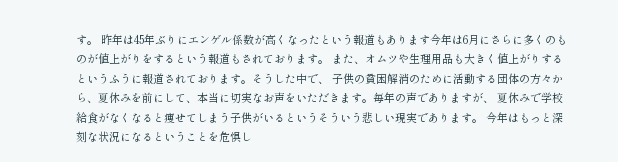す。 昨年は45年ぶりにエンゲル係数が高くなったという報道もあります今年は6月にさらに多くのものが値上がりをするという報道もされております。 また、オムツや生理用品も大きく値上がりするというふうに報道されております。そうした中で、 子供の貧困解消のために活動する団体の方々から、夏休みを前にして、本当に切実なお声をいただきます。毎年の声でありますが、 夏休みで学校給食がなくなると痩せてしまう子供がいるというそういう悲しい現実であります。 今年はもっと深刻な状況になるということを危惧し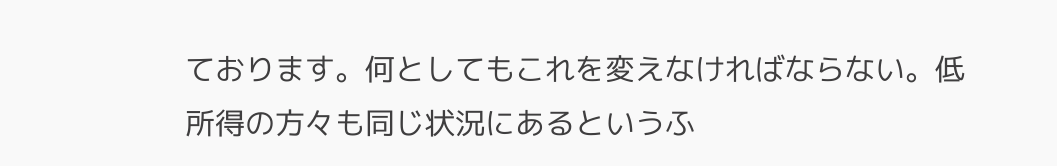ております。何としてもこれを変えなければならない。低所得の方々も同じ状況にあるというふ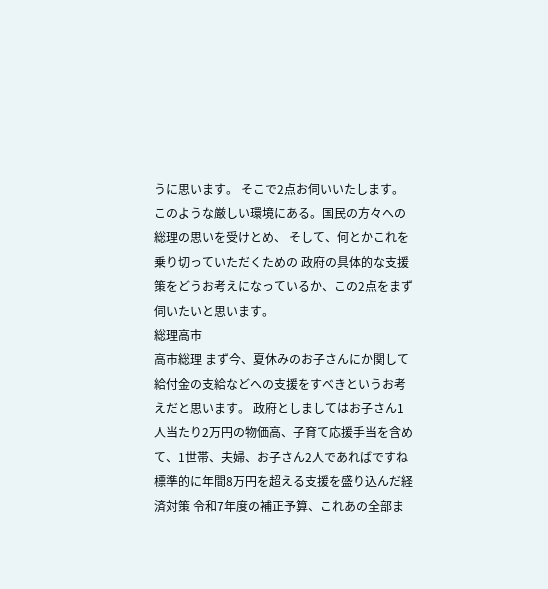うに思います。 そこで2点お伺いいたします。このような厳しい環境にある。国民の方々への総理の思いを受けとめ、 そして、何とかこれを乗り切っていただくための 政府の具体的な支援策をどうお考えになっているか、この2点をまず伺いたいと思います。
総理高市
高市総理 まず今、夏休みのお子さんにか関して給付金の支給などへの支援をすべきというお考えだと思います。 政府としましてはお子さん1人当たり2万円の物価高、子育て応援手当を含めて、1世帯、夫婦、お子さん2人であればですね標準的に年間8万円を超える支援を盛り込んだ経済対策 令和7年度の補正予算、これあの全部ま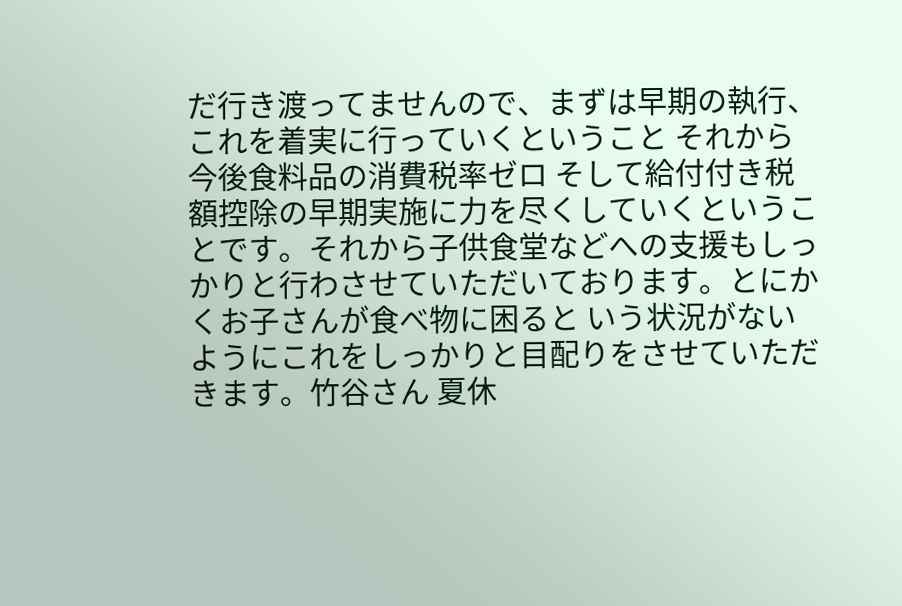だ行き渡ってませんので、まずは早期の執行、これを着実に行っていくということ それから今後食料品の消費税率ゼロ そして給付付き税額控除の早期実施に力を尽くしていくということです。それから子供食堂などへの支援もしっかりと行わさせていただいております。とにかくお子さんが食べ物に困ると いう状況がないようにこれをしっかりと目配りをさせていただきます。竹谷さん 夏休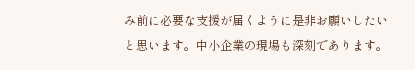み前に必要な支援が届くように是非お願いしたいと思います。中小企業の現場も深刻であります。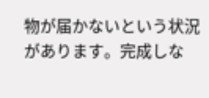物が届かないという状況があります。完成しな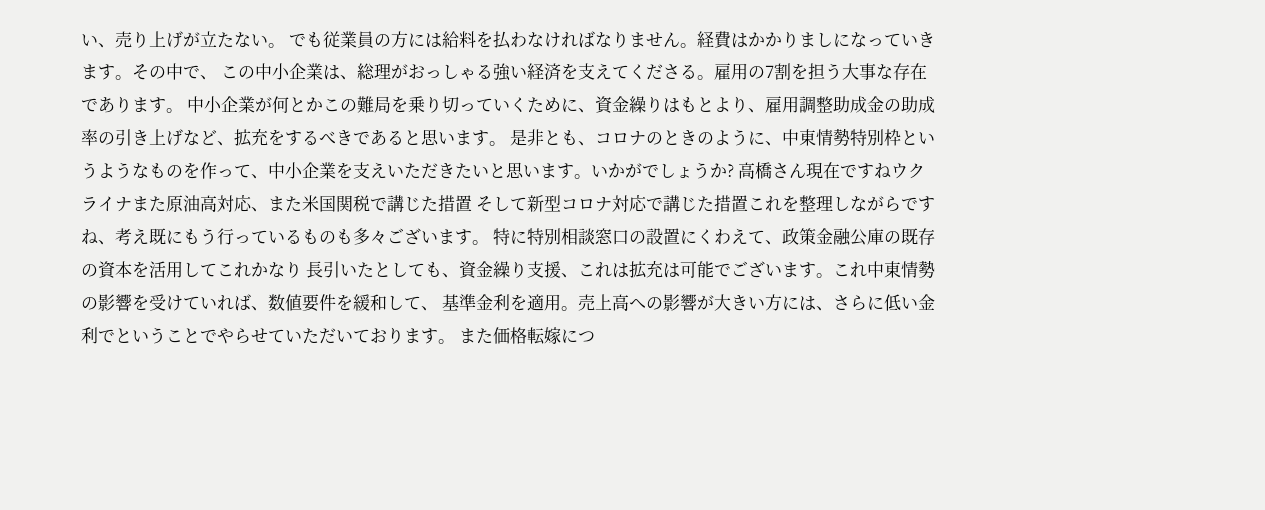い、売り上げが立たない。 でも従業員の方には給料を払わなければなりません。経費はかかりましになっていきます。その中で、 この中小企業は、総理がおっしゃる強い経済を支えてくださる。雇用の7割を担う大事な存在であります。 中小企業が何とかこの難局を乗り切っていくために、資金繰りはもとより、雇用調整助成金の助成率の引き上げなど、拡充をするべきであると思います。 是非とも、コロナのときのように、中東情勢特別枠というようなものを作って、中小企業を支えいただきたいと思います。いかがでしょうか? 高橋さん現在ですねウクライナまた原油高対応、また米国関税で講じた措置 そして新型コロナ対応で講じた措置これを整理しながらですね、考え既にもう行っているものも多々ございます。 特に特別相談窓口の設置にくわえて、政策金融公庫の既存の資本を活用してこれかなり 長引いたとしても、資金繰り支援、これは拡充は可能でございます。これ中東情勢の影響を受けていれば、数値要件を緩和して、 基準金利を適用。売上高への影響が大きい方には、さらに低い金利でということでやらせていただいております。 また価格転嫁につ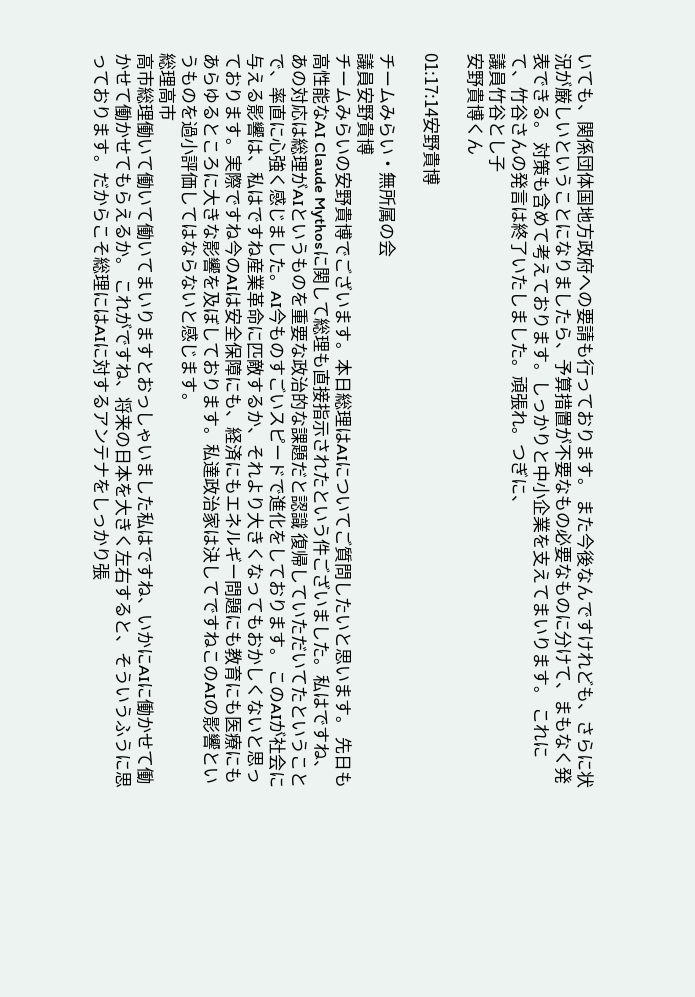いても、関係団体国地方政府への要請も行っております。 また今後なんですけれども、さらに状況が厳しいということになりましたら、予算措置が不要なもの必要なものに分けて、まもなく発表できる。 対策も含めて考えております。しっかりと中小企業を支えてまいります。 これにて、竹谷さんの発言は終了いたしました。頑張れ。つぎに、
議員竹谷とし子
安野貴博くん

01:17:14安野貴博

チームみらい・無所属の会
議員安野貴博
チームみらいの安野貴博でございます。本日総理はAIについてご質問したいと思います。 先日も高性能なAI Claude Mythosに関して総理も直接指示されたという件ございました。私はですね、あの対応は総理がAIというものを重要な政治的な課題だと認識 復帰していただいてたということで、率直に心強く感じました。AI今ものすごいスピードで進化をしております。 このAIが社会に与える影響は、私はですね産業革命に匹敵するか、それより大きくなってもおかしくないと思っております。実際ですね今のAIは安全保障にも、経済にもエネルギー問題にも教育にも医療にも あらゆるところに大きな影響を及ぼしております。私達政治家は決してですねこのAIの影響というものを過小評価してはならないと感じます。
総理高市
高市総理働いて働いて働いてまいりますとおっしゃいました私はですね、いかにAIに働かせて働かせて働かせてもらえるか。 これがですね、将来の日本を大きく左右すると、そういうふうに思っております。だからこそ総理にはAIに対するアンテナをしっかり張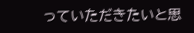っていただきたいと思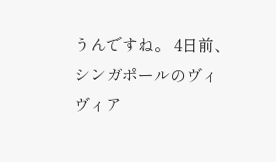うんですね。 4日前、シンガポールのヴィヴィア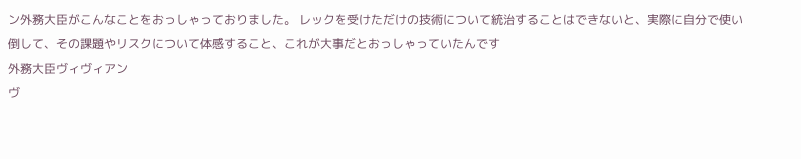ン外務大臣がこんなことをおっしゃっておりました。 レックを受けただけの技術について統治することはできないと、実際に自分で使い倒して、その課題やリスクについて体感すること、これが大事だとおっしゃっていたんです
外務大臣ヴィヴィアン
ヴ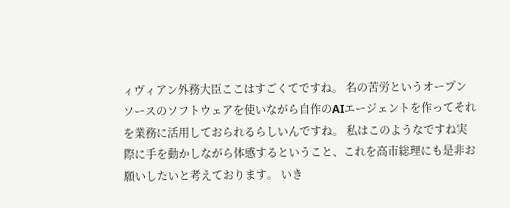ィヴィアン外務大臣ここはすごくてですね。 名の苦労というオープンソースのソフトウェアを使いながら自作のAIエージェントを作ってそれを業務に活用しておられるらしいんですね。 私はこのようなですね実際に手を動かしながら体感するということ、これを高市総理にも是非お願いしたいと考えております。 いき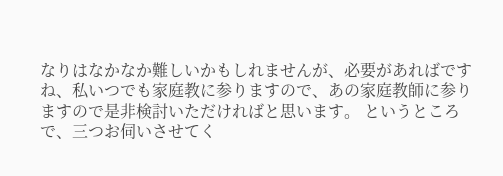なりはなかなか難しいかもしれませんが、必要があればですね、私いつでも家庭教に参りますので、あの家庭教師に参りますので是非検討いただければと思います。 というところで、三つお伺いさせてく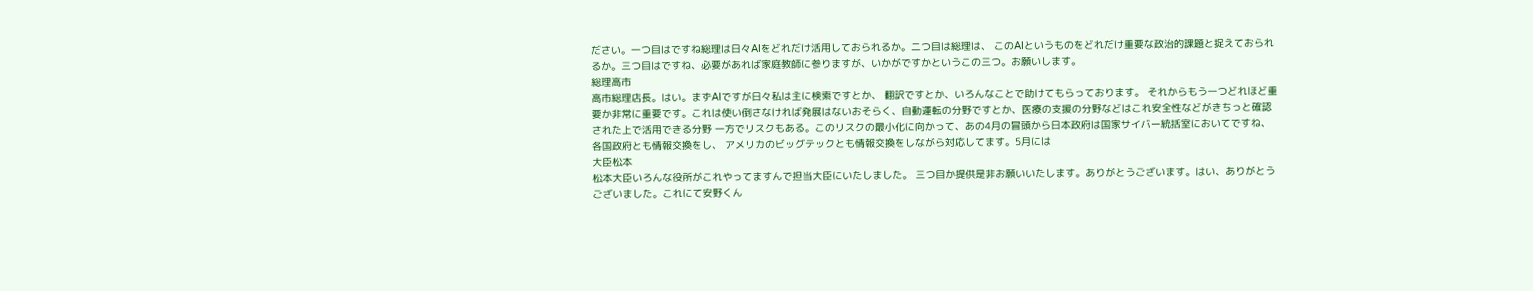ださい。一つ目はですね総理は日々AIをどれだけ活用しておられるか。二つ目は総理は、 このAIというものをどれだけ重要な政治的課題と捉えておられるか。三つ目はですね、必要があれば家庭教師に参りますが、いかがですかというこの三つ。お願いします。
総理高市
高市総理店長。はい。まずAIですが日々私は主に検索ですとか、 翻訳ですとか、いろんなことで助けてもらっております。 それからもう一つどれほど重要か非常に重要です。これは使い倒さなければ発展はないおそらく、自動運転の分野ですとか、医療の支援の分野などはこれ安全性などがきちっと確認された上で活用できる分野 一方でリスクもある。このリスクの最小化に向かって、あの4月の冒頭から日本政府は国家サイバー統括室においてですね、 各国政府とも情報交換をし、 アメリカのビッグテックとも情報交換をしながら対応してます。5月には
大臣松本
松本大臣いろんな役所がこれやってますんで担当大臣にいたしました。 三つ目か提供是非お願いいたします。ありがとうございます。はい、ありがとうございました。これにて安野くん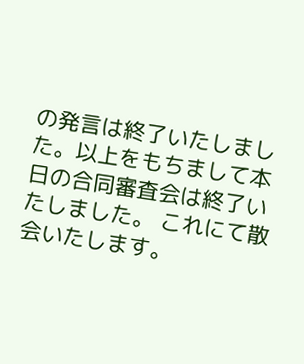の発言は終了いたしました。以上をもちまして本日の合同審査会は終了いたしました。 これにて散会いたします。